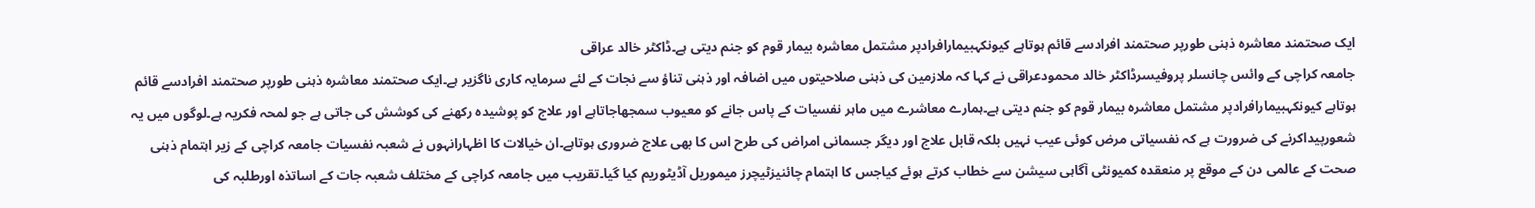ایک صحتمند معاشرہ ذہنی طورپر صحتمند افرادسے قائم ہوتاہے کیونکہبیمارافرادپر مشتمل معاشرہ بیمار قوم کو جنم دیتی ہے۔ڈاکٹر خالد عراقی
جامعہ کراچی کے وائس چانسلر پروفیسرڈاکٹر خالد محمودعراقی نے کہا کہ ملازمین کی ذہنی صلاحیتوں میں اضافہ اور ذہنی تناؤ سے نجات کے لئے سرمایہ کاری ناگزیر ہے۔ایک صحتمند معاشرہ ذہنی طورپر صحتمند افرادسے قائم ہوتاہے کیونکہبیمارافرادپر مشتمل معاشرہ بیمار قوم کو جنم دیتی ہے۔ہمارے معاشرے میں ماہر نفسیات کے پاس جانے کو معیوب سمجھاجاتاہے اور علاج کو پوشیدہ رکھنے کی کوشش کی جاتی ہے جو لمحہ فکریہ ہے۔لوگوں میں یہ شعورپیداکرنے کی ضرورت ہے کہ نفسیاتی مرض کوئی عیب نہیں بلکہ قابل علاج اور دیگر جسمانی امراض کی طرح اس کا بھی علاج ضروری ہوتاہے۔ان خیالات کا اظہارانہوں نے شعبہ نفسیات جامعہ کراچی کے زیر اہتمام ذہنی صحت کے عالمی دن کے موقع پر منعقدہ کمیونٹی آگاہی سیشن سے خطاب کرتے ہوئے کیاجس کا اہتمام چائنیزٹیچرز میموریل آڈیٹوریم کیا گیا۔تقریب میں جامعہ کراچی کے مختلف شعبہ جات کے اساتذہ اورطلبہ کی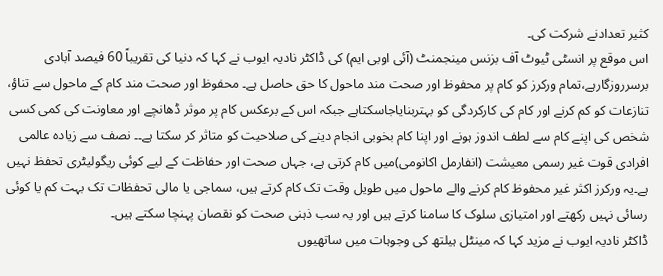کثیر تعدادنے شرکت کی۔
اس موقع پر انسٹی ٹیوٹ آف بزنس مینجمنٹ (آئی اوبی ایم) کی ڈاکٹر نادیہ ایوب نے کہا کہ دنیا کی تقریباً 60 فیصد آبادی برسرروزگارہے،تمام ورکرز کو کام پر محفوظ اور صحت مند ماحول کا حق حاصل ہے۔ محفوظ اور صحت مند کام کے ماحول سے تناؤ، تنازعات کو کم کرنے اور کام کی کارکردگی کو بہتربنایاجاسکتاہے جبکہ اس کے برعکس کام پر موثر ڈھانچے اور معاونت کی کمی کسی شخص کی اپنے کام سے لطف اندوز ہونے اور اپنا کام بخوبی انجام دینے کی صلاحیت کو متاثر کر سکتا ہے۔۔ نصف سے زیادہ عالمی افرادی قوت غیر رسمی معیشت (انفارمل اکانومی)میں کام کرتی ہے، جہاں صحت اور حفاظت کے لیے کوئی ریگولیٹری تحفظ نہیں ہے۔یہ ورکرز اکثر غیر محفوظ کام کرنے والے ماحول میں طویل وقت تک کام کرتے ہیں، سماجی یا مالی تحفظات تک بہت کم یا کوئی رسائی نہیں رکھتے اور امتیازی سلوک کا سامنا کرتے ہیں اور یہ سب ذہنی صحت کو نقصان پہنچا سکتے ہیں۔
ڈاکٹر نادیہ ایوب نے مزید کہا کہ مینٹل ہیلتھ کی وجوہات میں ساتھیوں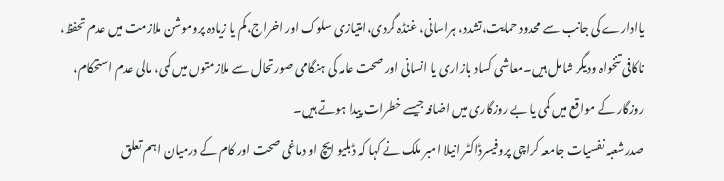یاادارے کی جانب سے محدود حمایت،تشدد، ہراسانی، غنڈہ گردی،امتیازی سلوک اور اخراج،کم یا زیادہ پروموشن ملازمت میں عدم تحفظ، ناکافی تنخواہ ودیگر شامل ہیں۔معاشی کساد بازاری یا انسانی اور صحت عامہ کی ہنگامی صورتحال سے ملازمتوں میں کمی، مالی عدم استحکام، روزگار کے مواقع میں کمی یا بے روزگاری میں اضافہ جیسے خطرات پیدا ہوتے ہیں۔
صدرشعبہ نفسیات جامعہ کراچی پروفیسرڈاکٹر انیلا امبر ملک نے کہا کہ ڈبلیو ایچ او دماغی صحت اور کام کے درمیان اہم تعلق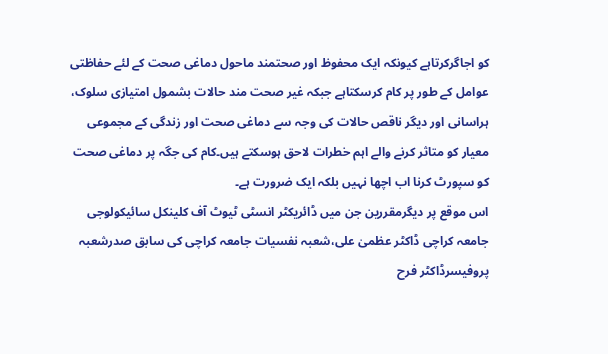کو اجاگرکرتاہے کیونکہ ایک محفوظ اور صحتمند ماحول دماغی صحت کے لئے حفاظتی عوامل کے طور پر کام کرسکتاہے جبکہ غیر صحت مند حالات بشمول امتیازی سلوک، ہراسانی اور دیگر ناقص حالات کی وجہ سے دماغی صحت اور زندگی کے مجموعی معیار کو متاثر کرنے والے اہم خطرات لاحق ہوسکتے ہیں۔کام کی جگہ پر دماغی صحت کو سپورٹ کرنا اب اچھا نہیں بلکہ ایک ضرورت ہے۔
اس موقع پر دیگرمقررین جن میں ڈائریکٹر انسٹی ٹیوٹ آف کلینکل سائیکولوجی جامعہ کراچی ڈاکٹر عظمیٰ علی،شعبہ نفسیات جامعہ کراچی کی سابق صدرشعبہ پروفیسرڈاکٹر فرح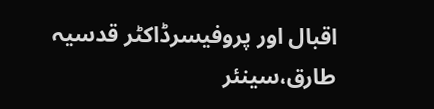اقبال اور پروفیسرڈاکٹر قدسیہ طارق،سینئر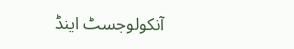آنکولوجسٹ اینڈ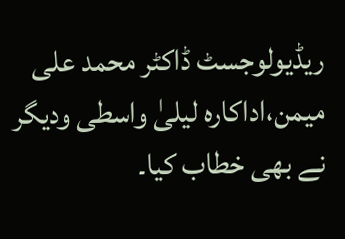ریڈیولوجسٹ ڈاکٹر محمد علی میمن،اداکارہ لیلیٰ واسطی ودیگر نے بھی خطاب کیا۔